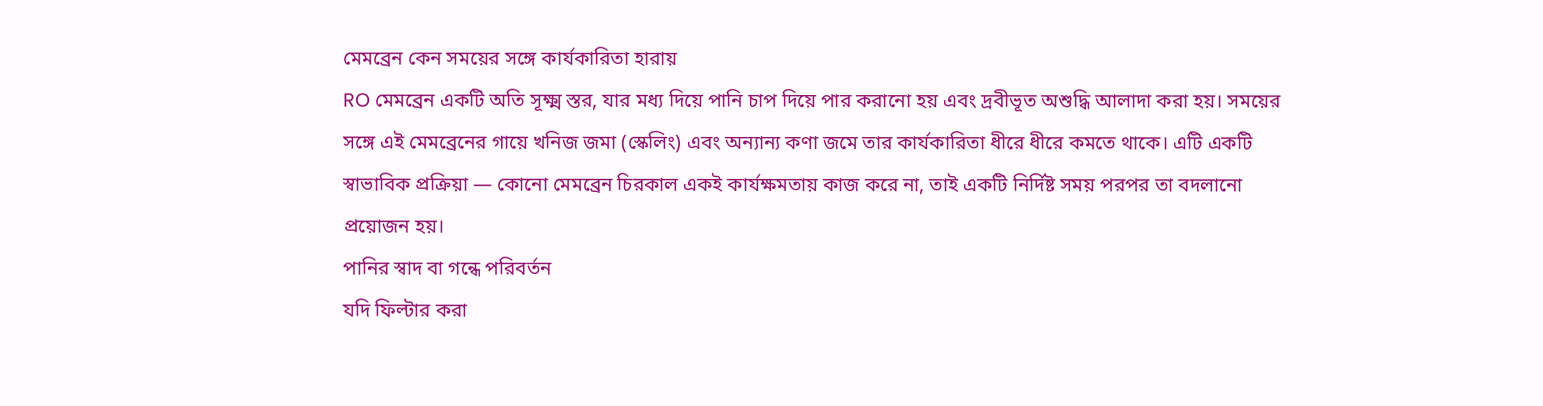মেমব্রেন কেন সময়ের সঙ্গে কার্যকারিতা হারায়
RO মেমব্রেন একটি অতি সূক্ষ্ম স্তর, যার মধ্য দিয়ে পানি চাপ দিয়ে পার করানো হয় এবং দ্রবীভূত অশুদ্ধি আলাদা করা হয়। সময়ের সঙ্গে এই মেমব্রেনের গায়ে খনিজ জমা (স্কেলিং) এবং অন্যান্য কণা জমে তার কার্যকারিতা ধীরে ধীরে কমতে থাকে। এটি একটি স্বাভাবিক প্রক্রিয়া — কোনো মেমব্রেন চিরকাল একই কার্যক্ষমতায় কাজ করে না, তাই একটি নির্দিষ্ট সময় পরপর তা বদলানো প্রয়োজন হয়।
পানির স্বাদ বা গন্ধে পরিবর্তন
যদি ফিল্টার করা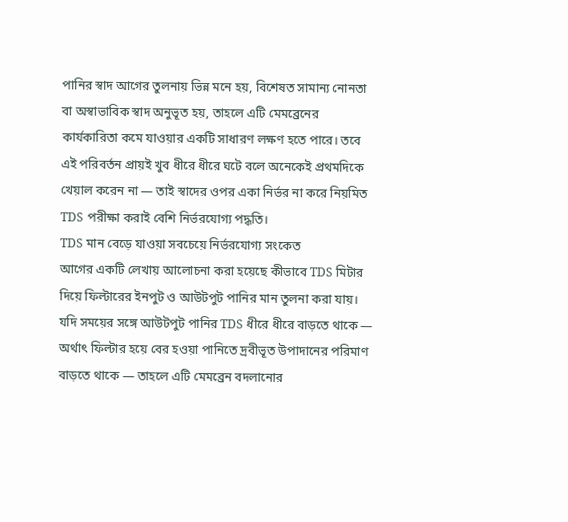পানির স্বাদ আগের তুলনায় ভিন্ন মনে হয়, বিশেষত সামান্য নোনতা বা অস্বাভাবিক স্বাদ অনুভূত হয়, তাহলে এটি মেমব্রেনের কার্যকারিতা কমে যাওয়ার একটি সাধারণ লক্ষণ হতে পারে। তবে এই পরিবর্তন প্রায়ই খুব ধীরে ধীরে ঘটে বলে অনেকেই প্রথমদিকে খেয়াল করেন না — তাই স্বাদের ওপর একা নির্ভর না করে নিয়মিত TDS পরীক্ষা করাই বেশি নির্ভরযোগ্য পদ্ধতি।
TDS মান বেড়ে যাওয়া সবচেয়ে নির্ভরযোগ্য সংকেত
আগের একটি লেখায় আলোচনা করা হয়েছে কীভাবে TDS মিটার দিয়ে ফিল্টারের ইনপুট ও আউটপুট পানির মান তুলনা করা যায়। যদি সময়ের সঙ্গে আউটপুট পানির TDS ধীরে ধীরে বাড়তে থাকে — অর্থাৎ ফিল্টার হয়ে বের হওয়া পানিতে দ্রবীভূত উপাদানের পরিমাণ বাড়তে থাকে — তাহলে এটি মেমব্রেন বদলানোর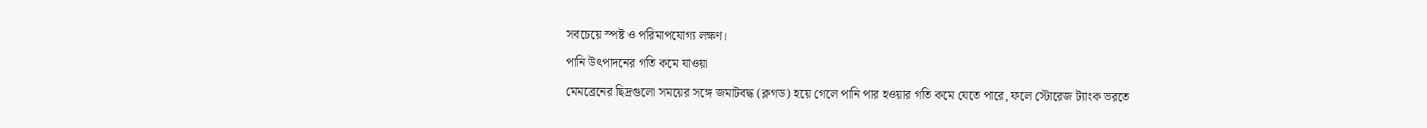সবচেয়ে স্পষ্ট ও পরিমাপযোগ্য লক্ষণ।
পানি উৎপাদনের গতি কমে যাওয়া
মেমব্রেনের ছিদ্রগুলো সময়ের সঙ্গে জমাটবদ্ধ (ক্লগড) হয়ে গেলে পানি পার হওয়ার গতি কমে যেতে পারে, ফলে স্টোরেজ ট্যাংক ভরতে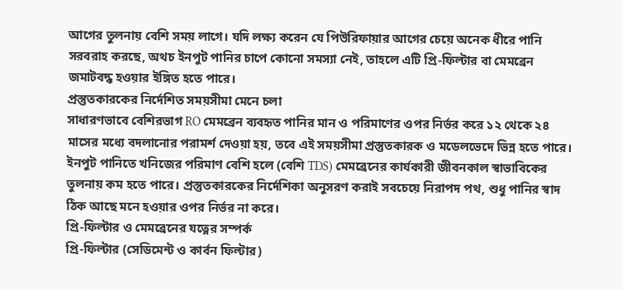আগের তুলনায় বেশি সময় লাগে। যদি লক্ষ্য করেন যে পিউরিফায়ার আগের চেয়ে অনেক ধীরে পানি সরবরাহ করছে, অথচ ইনপুট পানির চাপে কোনো সমস্যা নেই, তাহলে এটি প্রি-ফিল্টার বা মেমব্রেন জমাটবদ্ধ হওয়ার ইঙ্গিত হতে পারে।
প্রস্তুতকারকের নির্দেশিত সময়সীমা মেনে চলা
সাধারণভাবে বেশিরভাগ RO মেমব্রেন ব্যবহৃত পানির মান ও পরিমাণের ওপর নির্ভর করে ১২ থেকে ২৪ মাসের মধ্যে বদলানোর পরামর্শ দেওয়া হয়, তবে এই সময়সীমা প্রস্তুতকারক ও মডেলভেদে ভিন্ন হতে পারে। ইনপুট পানিতে খনিজের পরিমাণ বেশি হলে (বেশি TDS) মেমব্রেনের কার্যকারী জীবনকাল স্বাভাবিকের তুলনায় কম হতে পারে। প্রস্তুতকারকের নির্দেশিকা অনুসরণ করাই সবচেয়ে নিরাপদ পথ, শুধু পানির স্বাদ ঠিক আছে মনে হওয়ার ওপর নির্ভর না করে।
প্রি-ফিল্টার ও মেমব্রেনের যত্নের সম্পর্ক
প্রি-ফিল্টার (সেডিমেন্ট ও কার্বন ফিল্টার)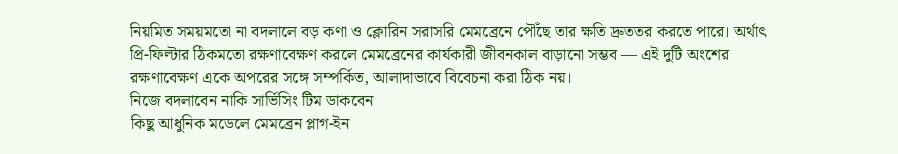নিয়মিত সময়মতো না বদলালে বড় কণা ও ক্লোরিন সরাসরি মেমব্রেনে পৌঁছে তার ক্ষতি দ্রুততর করতে পারে। অর্থাৎ প্রি-ফিল্টার ঠিকমতো রক্ষণাবেক্ষণ করলে মেমব্রেনের কার্যকারী জীবনকাল বাড়ানো সম্ভব — এই দুটি অংশের রক্ষণাবেক্ষণ একে অপরের সঙ্গে সম্পর্কিত, আলাদাভাবে বিবেচনা করা ঠিক নয়।
নিজে বদলাবেন নাকি সার্ভিসিং টিম ডাকবেন
কিছু আধুনিক মডেলে মেমব্রেন প্লাগ-ইন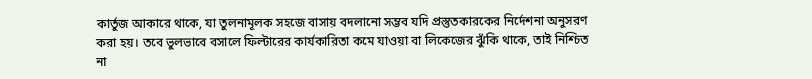কার্তুজ আকারে থাকে, যা তুলনামূলক সহজে বাসায় বদলানো সম্ভব যদি প্রস্তুতকারকের নির্দেশনা অনুসরণ করা হয়। তবে ভুলভাবে বসালে ফিল্টারের কার্যকারিতা কমে যাওয়া বা লিকেজের ঝুঁকি থাকে, তাই নিশ্চিত না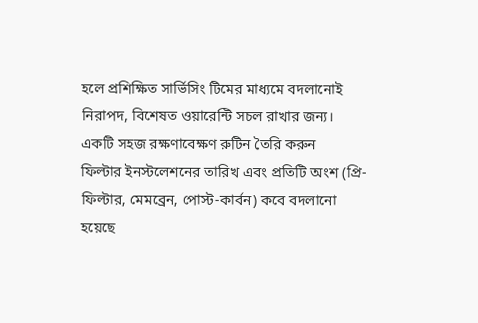হলে প্রশিক্ষিত সার্ভিসিং টিমের মাধ্যমে বদলানোই নিরাপদ, বিশেষত ওয়ারেন্টি সচল রাখার জন্য।
একটি সহজ রক্ষণাবেক্ষণ রুটিন তৈরি করুন
ফিল্টার ইনস্টলেশনের তারিখ এবং প্রতিটি অংশ (প্রি-ফিল্টার, মেমব্রেন, পোস্ট-কার্বন) কবে বদলানো হয়েছে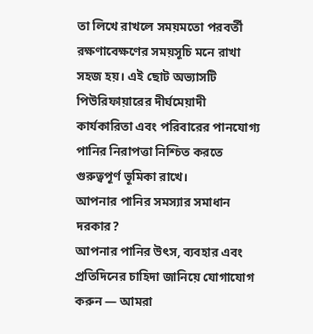তা লিখে রাখলে সময়মতো পরবর্তী রক্ষণাবেক্ষণের সময়সূচি মনে রাখা সহজ হয়। এই ছোট অভ্যাসটি পিউরিফায়ারের দীর্ঘমেয়াদী কার্যকারিতা এবং পরিবারের পানযোগ্য পানির নিরাপত্তা নিশ্চিত করতে গুরুত্বপূর্ণ ভূমিকা রাখে।
আপনার পানির সমস্যার সমাধান দরকার?
আপনার পানির উৎস, ব্যবহার এবং প্রতিদিনের চাহিদা জানিয়ে যোগাযোগ করুন — আমরা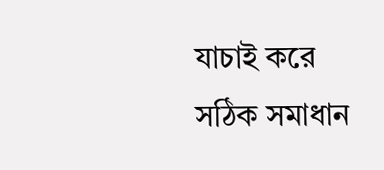যাচাই করে সঠিক সমাধান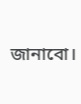জানাবো।